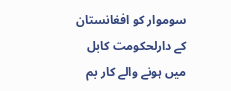سوموار کو افغانستان کے دارلحکومت کابل میں ہونے والے کار بم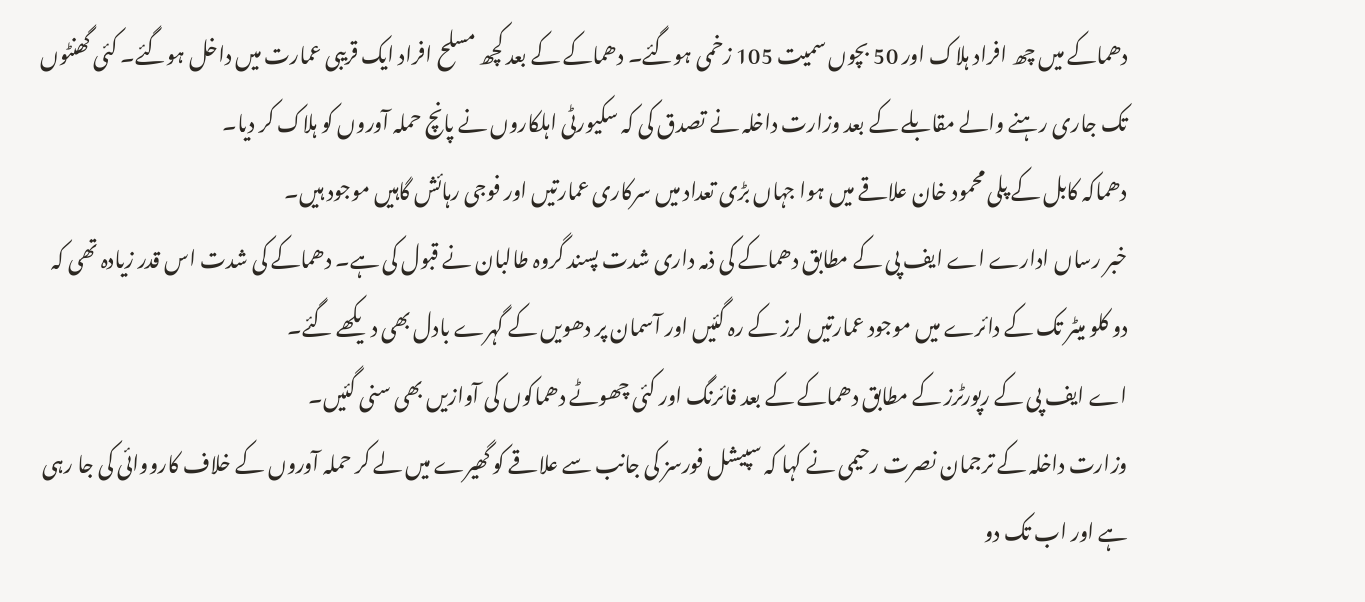دھماکے میں چھ افراد ہلاک اور 50 بچوں سمیت 105 زخمی ہوگئے۔ دھماکے کے بعد کچھ مسلح افراد ایک قریبی عمارت میں داخل ہوگئے۔ کئی گھنٹوں تک جاری رہنے والے مقابلے کے بعد وزارت داخلہ نے تصدق کی کہ سکیورٹی اہلکاروں نے پانچ حملہ آوروں کو ہلاک کر دیا۔
دھماکہ کابل کے پلی محمود خان علاقے میں ہوا جہاں بڑی تعداد میں سرکاری عمارتیں اور فوجی رہائش گاہیں موجود ہیں۔
خبر رساں ادارے اے ایف پی کے مطابق دھماکے کی ذمہ داری شدت پسند گروہ طالبان نے قبول کی ہے۔ دھماکے کی شدت اس قدر زیادہ تھی کہ دو کلو میٹر تک کے دائرے میں موجود عمارتیں لرز کے رہ گئیں اور آسمان پر دھویں کے گہرے بادل بھی دیکھے گئے۔
اے ایف پی کے رپورٹرز کے مطابق دھماکے کے بعد فائرنگ اور کئی چھوٹے دھماکوں کی آوازیں بھی سنی گئیں۔
وزارت داخلہ کے ترجمان نصرت رحیمی نے کہا کہ سپیشل فورسز کی جانب سے علاقے کو گھیرے میں لے کر حملہ آوروں کے خلاف کارووائی کی جا رہی ہے اور اب تک دو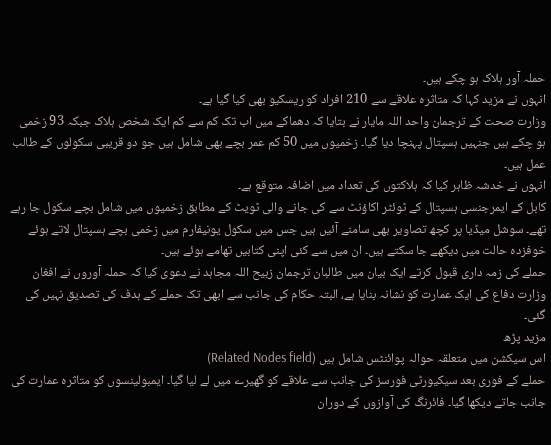حملہ آور ہلاک ہو چکے ہیں۔
انہوں نے مزید کہا کہ متاثرہ علاقے سے 210 افراد کو ریسکیو بھی کیا گیا ہے۔
وزارت صحت کے ترجمان واحد اللہ مایار نے بتایا کہ دھماکے میں اب تک کم سے کم ایک شخص ہلاک جبکہ 93 زخمی ہو چکے ہیں جنہیں ہسپتال پہنچا دیا گیا۔ زخمیوں میں 50 کم عمر بچے بھی شامل ہیں جو دو قریبی سکولوں کے طالب عمل ہیں۔
انہوں نے خدشہ ظاہر کیا کہ ہلاکتوں کی تعداد میں اضافہ متوقع ہے۔
کابل کے ایمرجنسی ہسپتال کے ٹوئٹر اکاؤنٹ سے کی جانے والی ٹویٹ کے مطابق زخمیوں میں شامل بچے سکول جا رہے تھے۔ سوشل میڈیا پر کچھ تصاویر بھی سامنے آئیں ہیں جس میں سکول یونیفارم میں زخمی بچے ہسپتال لاتے ہوئے خوفزدہ حالت میں دیکھے جا سکتے ہیں۔ ان میں سے کئی اپنی کتابیں تھامے ہوئے ہیں۔
حملے کی زمہ داری قبول کرتے ایک بیان میں طالبان ترجمان زبیح اللہ مجاہد نے دعوی کیا کہ حملہ آوروں نے افغان وزارت دفاع کی ایک عمارت کو نشانہ بنایا ہے، البتہ حکام کی جانب سے ابھی تک حملے کے ہدف کی تصدیق نہیں کی گئی۔
مزید پڑھ
اس سیکشن میں متعلقہ حوالہ پوائنٹس شامل ہیں (Related Nodes field)
حملے کے فوری بعد سیکیورٹی فورسز کی جانب سے علاقے کو گھیرے میں لے لیا گیا۔ ایمبولینسوں کو متاثرہ عمارت کی جانب جاتے دیکھا گیا۔ فائرنگ کی آوازوں کے دوران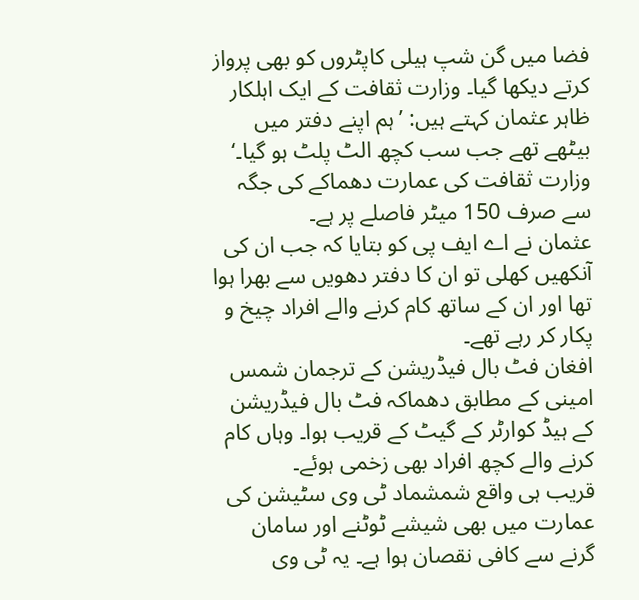فضا میں گن شپ ہیلی کاپٹروں کو بھی پرواز کرتے دیکھا گیا۔ وزارت ثقافت کے ایک اہلکار ظاہر عثمان کہتے ہیں: ’ہم اپنے دفتر میں بیٹھے تھے جب سب کچھ الٹ پلٹ ہو گیا۔‘ وزارت ثقافت کی عمارت دھماکے کی جگہ سے صرف 150 میٹر فاصلے پر ہے۔
عثمان نے اے ایف پی کو بتایا کہ جب ان کی آنکھیں کھلی تو ان کا دفتر دھویں سے بھرا ہوا تھا اور ان کے ساتھ کام کرنے والے افراد چیخ و پکار کر رہے تھے۔
افغان فٹ بال فیڈریشن کے ترجمان شمس امینی کے مطابق دھماکہ فٹ بال فیڈریشن کے ہیڈ کوارٹر کے گیٹ کے قریب ہوا۔ وہاں کام کرنے والے کچھ افراد بھی زخمی ہوئے۔
قریب ہی واقع شمشماد ٹی وی سٹیشن کی عمارت میں بھی شیشے ٹوٹنے اور سامان گرنے سے کافی نقصان ہوا ہے۔ یہ ٹی وی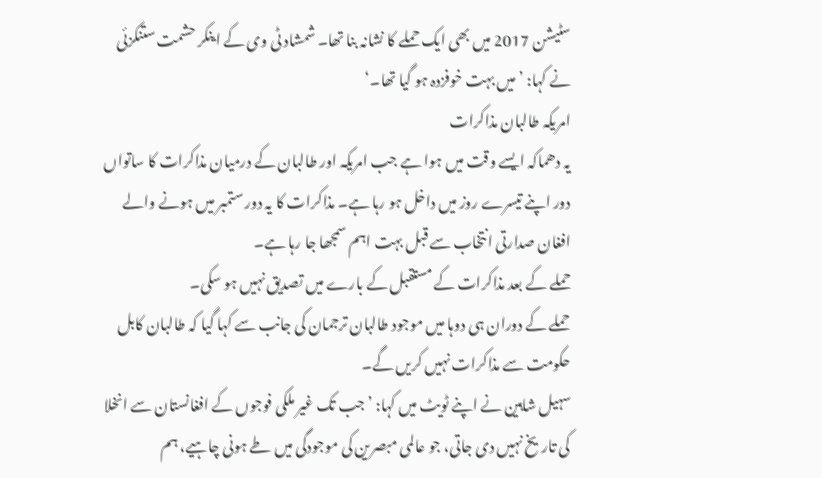سٹیشن 2017 میں بھی ایک حملے کا نشانہ بنا تھا۔ شمشاد ٹی وی کے اینکر حشمت ستنکزئی نے کہا: ’میں بہت خوفزدہ ہو گیا تھا۔‘
امریکہ طالبان مذاکرات
یہ دھماکہ ایسے وقت میں ہوا ہے جب امریکہ اور طالبان کے درمیان مذاکرات کا ساتواں دور اپنے تیسرے روز میں داخل ہو رہا ہے۔ مذاکرات کا یہ دور ستمبر میں ہونے والے افغان صدارتی انتخاب سے قبل بہت اہم سمجھا جا رہا ہے۔
حملے کے بعد مذاکرات کے مستقبل کے بارے میں تصدیق نہیں ہو سکی۔
حملے کے دوران ہی دوہا میں موجود طالبان ترجمان کی جانب سے کہا گیا کہ طالبان کابل حکومت سے مذاکرات نہیں کریں گے۔
سہیل شاہین نے اپنے ٹویٹ میں کہا: ’جب تک غیر ملکی فوجوں کے افغانستان سے انخلا کی تاریخ نہیں دی جاتی، جو عالمی مبصرین کی موجودگی میں طے ہونی چاہیے، ہم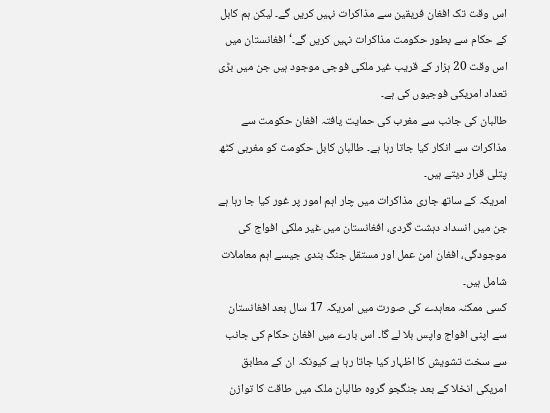اس وقت تک افغان فریقین سے مذاکرات نہیں کریں گے۔ لیکن ہم کابل کے حکام سے بطور حکومت مذاکرات نہیں کریں گے۔‘ افغانستان میں اس وقت 20 ہزار کے قریب غیر ملکی فوجی موجود ہیں جن میں بڑی تعداد امریکی فوجیوں کی ہے۔
طالبان کی جانب سے مغرب کی حمایت یافتہ افغان حکومت سے مذاکرات سے انکار کیا جاتا رہا ہے۔ طالبان کابل حکومت کو مغربی کٹھ پتلی قرار دیتے ہیں۔
امریکہ کے ساتھ جاری مذاکرات میں چار اہم امور پر غور کیا جا رہا ہے جن میں انسداد دہشت گردی، افغانستان میں غیر ملکی افواج کی موجودگی، افغان امن عمل اور مستقل جنگ بندی جیسے اہم معاملات شامل ہیں۔
کسی ممکنہ معاہدے کی صورت میں امریکہ 17 سال بعد افغانستان سے اپنی افواج واپس بلا لے گا۔ اس بارے میں افغان حکام کی جانب سے سخت تشویش کا اظہار کیا جاتا رہا ہے کیونکہ ان کے مطابق امریکی انخلا کے بعد جنگجو گروہ طالبان ملک میں طاقت کا توازن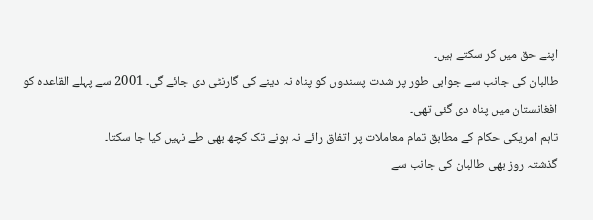اپنے حق میں کر سکتے ہیں۔
طالبان کی جانب سے جوابی طور پر شدت پسندوں کو پناہ نہ دینے کی گارنٹی دی جائے گی۔ 2001 سے پہلے القاعدہ کو افغانستان میں پناہ دی گئی تھی۔
تاہم امریکی حکام کے مطابق تمام معاملات پر اتفاق رائے نہ ہونے تک کچھ بھی طے نہیں کیا جا سکتا۔
گذشتہ روز بھی طالبان کی جانب سے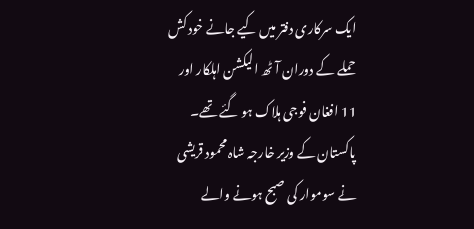ایک سرکاری دفتر میں کیے جانے خود کش حملے کے دوران آٹھ الیکشن اہلکار اور 11 افغان فوجی ہلاک ہو گئے تھے۔
پاکستان کے وزیر خارجہ شاہ محمود قریشی نے سوموار کی صبح ہونے والے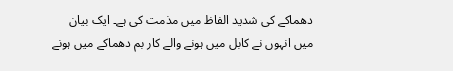دھماکے کی شدید الفاظ میں مذمت کی ہے۔ ایک بیان میں انہوں نے کابل میں ہونے والے کار بم دھماکے میں ہونے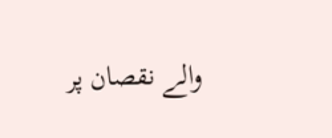والے نقصان پر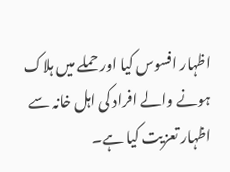اظہار افسوس کیا اور حملے میں ہلاک ہونے والے افراد کی اہل خانہ سے اظہار تعزیت کیا ہے۔